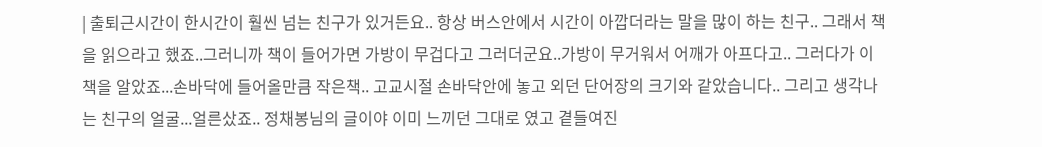| 출퇴근시간이 한시간이 훨씬 넘는 친구가 있거든요.. 항상 버스안에서 시간이 아깝더라는 말을 많이 하는 친구.. 그래서 책을 읽으라고 했죠..그러니까 책이 들어가면 가방이 무겁다고 그러더군요..가방이 무거워서 어깨가 아프다고.. 그러다가 이책을 알았죠...손바닥에 들어올만큼 작은책.. 고교시절 손바닥안에 놓고 외던 단어장의 크기와 같았습니다.. 그리고 생각나는 친구의 얼굴...얼른샀죠.. 정채봉님의 글이야 이미 느끼던 그대로 였고 곁들여진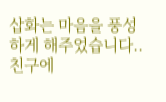삽화는 마음을 풍성하게 해주었습니다.. 친구에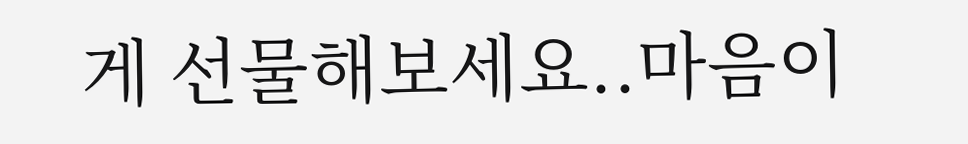게 선물해보세요..마음이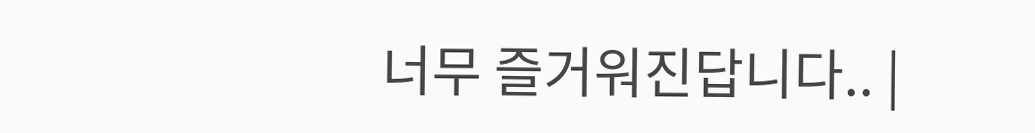너무 즐거워진답니다.. |